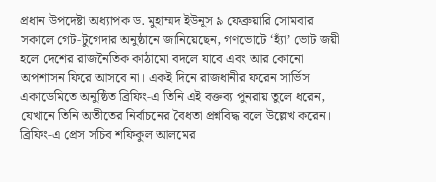প্রধান উপদেষ্টা অধ্যাপক ড. মুহাম্মদ ইউনূস ৯ ফেব্রুয়ারি সোমবার সকালে গেট‑টুগেদার অনুষ্ঠানে জানিয়েছেন, গণভোটে ‘হ্যাঁ’ ভোট জয়ী হলে দেশের রাজনৈতিক কাঠামো বদলে যাবে এবং আর কোনো অপশাসন ফিরে আসবে না। একই দিনে রাজধানীর ফরেন সার্ভিস একাডেমিতে অনুষ্ঠিত ব্রিফিং‑এ তিনি এই বক্তব্য পুনরায় তুলে ধরেন, যেখানে তিনি অতীতের নির্বাচনের বৈধতা প্রশ্নবিদ্ধ বলে উল্লেখ করেন।
ব্রিফিং‑এ প্রেস সচিব শফিকুল আলমের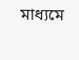মাধ্যমে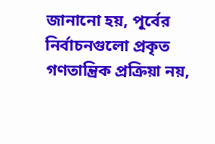জানানো হয়, পূর্বের নির্বাচনগুলো প্রকৃত গণতান্ত্রিক প্রক্রিয়া নয়,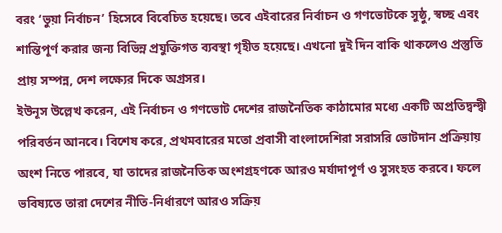বরং ‘ভুয়া নির্বাচন’ হিসেবে বিবেচিত হয়েছে। তবে এইবারের নির্বাচন ও গণভোটকে সুষ্ঠু, স্বচ্ছ এবং শান্তিপূর্ণ করার জন্য বিভিন্ন প্রযুক্তিগত ব্যবস্থা গৃহীত হয়েছে। এখনো দুই দিন বাকি থাকলেও প্রস্তুতি প্রায় সম্পন্ন, দেশ লক্ষ্যের দিকে অগ্রসর।
ইউনূস উল্লেখ করেন, এই নির্বাচন ও গণভোট দেশের রাজনৈতিক কাঠামোর মধ্যে একটি অপ্রতিদ্বন্দ্বী পরিবর্তন আনবে। বিশেষ করে, প্রথমবারের মতো প্রবাসী বাংলাদেশিরা সরাসরি ভোটদান প্রক্রিয়ায় অংশ নিতে পারবে, যা তাদের রাজনৈতিক অংশগ্রহণকে আরও মর্যাদাপূর্ণ ও সুসংহত করবে। ফলে ভবিষ্যতে তারা দেশের নীতি‑নির্ধারণে আরও সক্রিয়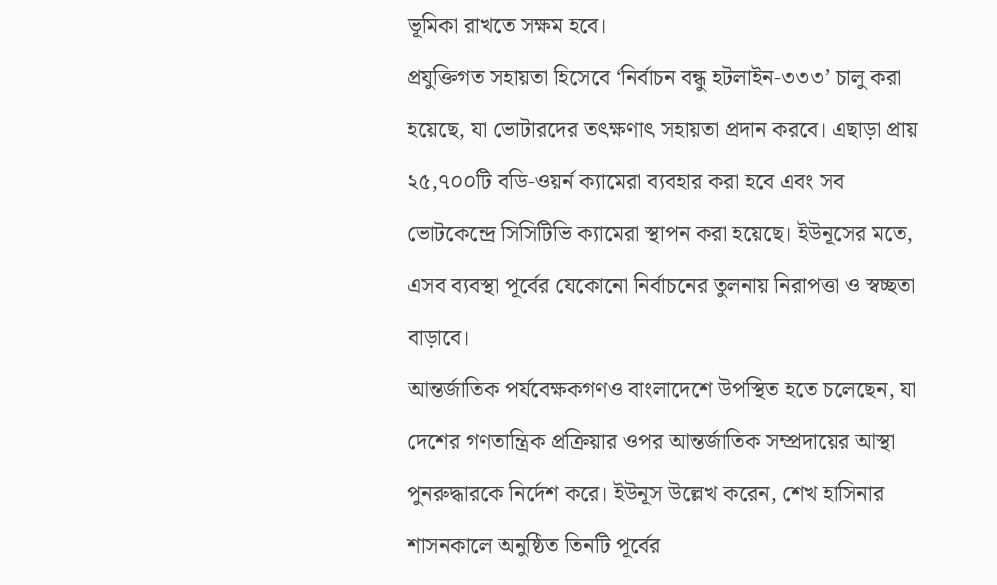ভূমিকা রাখতে সক্ষম হবে।
প্রযুক্তিগত সহায়তা হিসেবে ‘নির্বাচন বন্ধু হটলাইন‑৩৩৩’ চালু করা হয়েছে, যা ভোটারদের তৎক্ষণাৎ সহায়তা প্রদান করবে। এছাড়া প্রায় ২৫,৭০০টি বডি‑ওয়র্ন ক্যামেরা ব্যবহার করা হবে এবং সব ভোটকেন্দ্রে সিসিটিভি ক্যামেরা স্থাপন করা হয়েছে। ইউনূসের মতে, এসব ব্যবস্থা পূর্বের যেকোনো নির্বাচনের তুলনায় নিরাপত্তা ও স্বচ্ছতা বাড়াবে।
আন্তর্জাতিক পর্যবেক্ষকগণও বাংলাদেশে উপস্থিত হতে চলেছেন, যা দেশের গণতান্ত্রিক প্রক্রিয়ার ওপর আন্তর্জাতিক সম্প্রদায়ের আস্থা পুনরুদ্ধারকে নির্দেশ করে। ইউনূস উল্লেখ করেন, শেখ হাসিনার শাসনকালে অনুষ্ঠিত তিনটি পূর্বের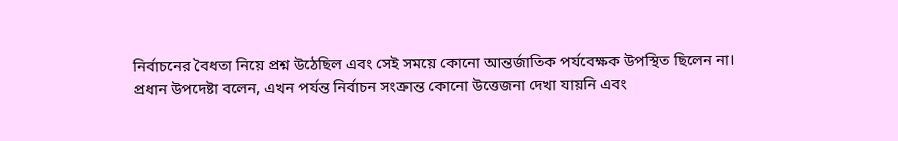নির্বাচনের বৈধতা নিয়ে প্রশ্ন উঠেছিল এবং সেই সময়ে কোনো আন্তর্জাতিক পর্যবেক্ষক উপস্থিত ছিলেন না।
প্রধান উপদেষ্টা বলেন, এখন পর্যন্ত নির্বাচন সংক্রান্ত কোনো উত্তেজনা দেখা যায়নি এবং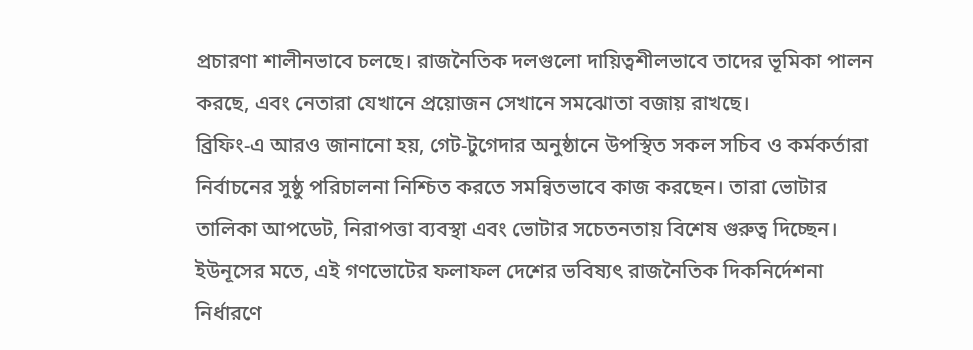প্রচারণা শালীনভাবে চলছে। রাজনৈতিক দলগুলো দায়িত্বশীলভাবে তাদের ভূমিকা পালন করছে, এবং নেতারা যেখানে প্রয়োজন সেখানে সমঝোতা বজায় রাখছে।
ব্রিফিং‑এ আরও জানানো হয়, গেট‑টুগেদার অনুষ্ঠানে উপস্থিত সকল সচিব ও কর্মকর্তারা নির্বাচনের সুষ্ঠু পরিচালনা নিশ্চিত করতে সমন্বিতভাবে কাজ করছেন। তারা ভোটার তালিকা আপডেট, নিরাপত্তা ব্যবস্থা এবং ভোটার সচেতনতায় বিশেষ গুরুত্ব দিচ্ছেন।
ইউনূসের মতে, এই গণভোটের ফলাফল দেশের ভবিষ্যৎ রাজনৈতিক দিকনির্দেশনা নির্ধারণে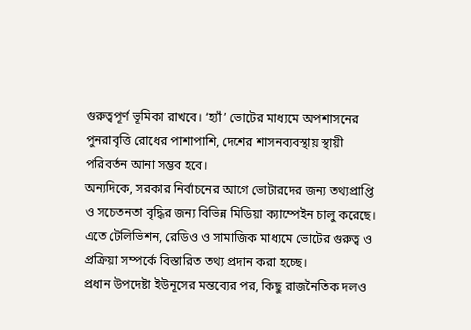গুরুত্বপূর্ণ ভূমিকা রাখবে। ‘হ্যাঁ’ ভোটের মাধ্যমে অপশাসনের পুনরাবৃত্তি রোধের পাশাপাশি, দেশের শাসনব্যবস্থায় স্থায়ী পরিবর্তন আনা সম্ভব হবে।
অন্যদিকে, সরকার নির্বাচনের আগে ভোটারদের জন্য তথ্যপ্রাপ্তি ও সচেতনতা বৃদ্ধির জন্য বিভিন্ন মিডিয়া ক্যাম্পেইন চালু করেছে। এতে টেলিভিশন, রেডিও ও সামাজিক মাধ্যমে ভোটের গুরুত্ব ও প্রক্রিয়া সম্পর্কে বিস্তারিত তথ্য প্রদান করা হচ্ছে।
প্রধান উপদেষ্টা ইউনূসের মন্তব্যের পর, কিছু রাজনৈতিক দলও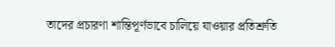তাদের প্রচারণা শান্তিপূর্ণভাবে চালিয়ে যাওয়ার প্রতিশ্রুতি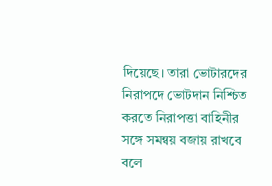দিয়েছে। তারা ভোটারদের নিরাপদে ভোটদান নিশ্চিত করতে নিরাপত্তা বাহিনীর সঙ্গে সমন্বয় বজায় রাখবে বলে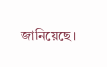জানিয়েছে।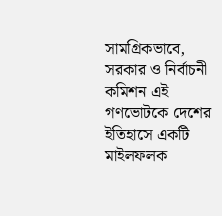সামগ্রিকভাবে, সরকার ও নির্বাচনী কমিশন এই গণভোটকে দেশের ইতিহাসে একটি মাইলফলক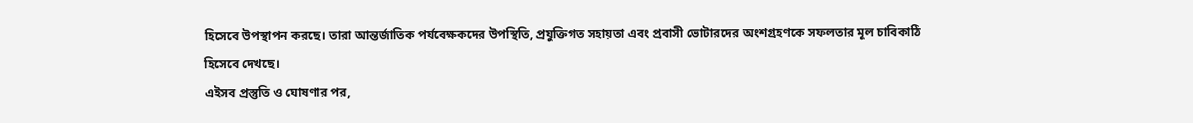হিসেবে উপস্থাপন করছে। তারা আন্তর্জাতিক পর্যবেক্ষকদের উপস্থিতি, প্রযুক্তিগত সহায়তা এবং প্রবাসী ভোটারদের অংশগ্রহণকে সফলতার মূল চাবিকাঠি হিসেবে দেখছে।
এইসব প্রস্তুতি ও ঘোষণার পর,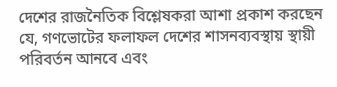দেশের রাজনৈতিক বিশ্লেষকরা আশা প্রকাশ করছেন যে, গণভোটের ফলাফল দেশের শাসনব্যবস্থায় স্থায়ী পরিবর্তন আনবে এবং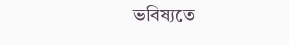ভবিষ্যতে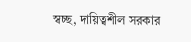স্বচ্ছ, দায়িত্বশীল সরকার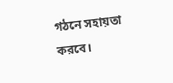গঠনে সহায়তা করবে।